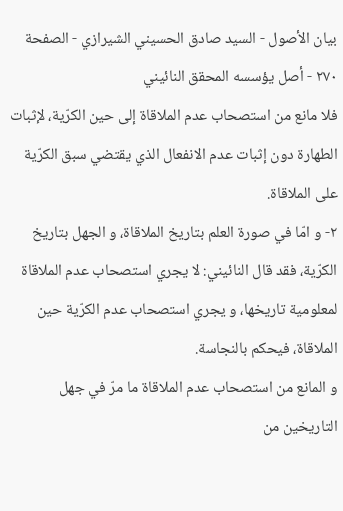بيان الأصول - السيد صادق الحسيني الشيرازي - الصفحة ٢٧٠ - أصل يؤسسه المحقق النائيني
فلا مانع من استصحاب عدم الملاقاة إلى حين الكرّية، لإثبات الطهارة دون إثبات عدم الانفعال الذي يقتضي سبق الكرّية على الملاقاة.
٢- و امّا في صورة العلم بتاريخ الملاقاة، و الجهل بتاريخ الكرّية، فقد قال النائيني: لا يجري استصحاب عدم الملاقاة لمعلومية تاريخها، و يجري استصحاب عدم الكرّية حين الملاقاة، فيحكم بالنجاسة.
و المانع من استصحاب عدم الملاقاة ما مرّ في جهل التاريخين من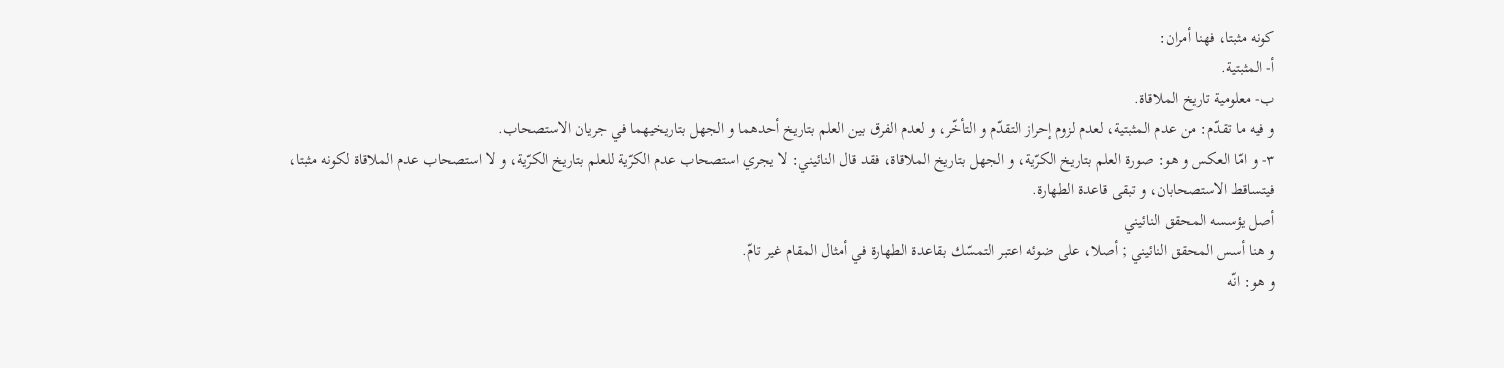كونه مثبتا، فهنا أمران:
أ- المثبتية.
ب- معلومية تاريخ الملاقاة.
و فيه ما تقدّم: من عدم المثبتية، لعدم لزوم إحراز التقدّم و التأخّر، و لعدم الفرق بين العلم بتاريخ أحدهما و الجهل بتاريخيهما في جريان الاستصحاب.
٣- و امّا العكس و هو: صورة العلم بتاريخ الكرّية، و الجهل بتاريخ الملاقاة، فقد قال النائيني: لا يجري استصحاب عدم الكرّية للعلم بتاريخ الكرّية، و لا استصحاب عدم الملاقاة لكونه مثبتا، فيتساقط الاستصحابان، و تبقى قاعدة الطهارة.
أصل يؤسسه المحقق النائيني
و هنا أسس المحقق النائيني ; أصلا، على ضوئه اعتبر التمسّك بقاعدة الطهارة في أمثال المقام غير تامّ.
و هو: انّه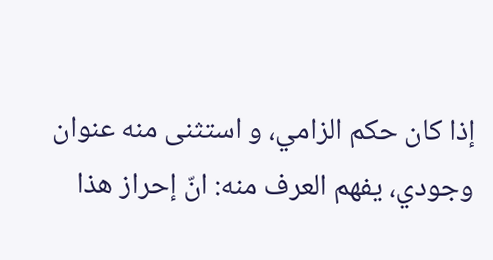إذا كان حكم الزامي، و استثنى منه عنوان وجودي، يفهم العرف منه: انّ إحراز هذا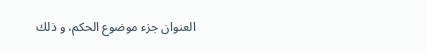العنوان جزء موضوع الحكم، و ذلك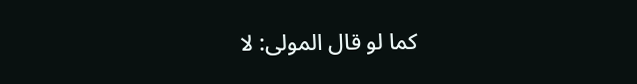كما لو قال المولى: لا